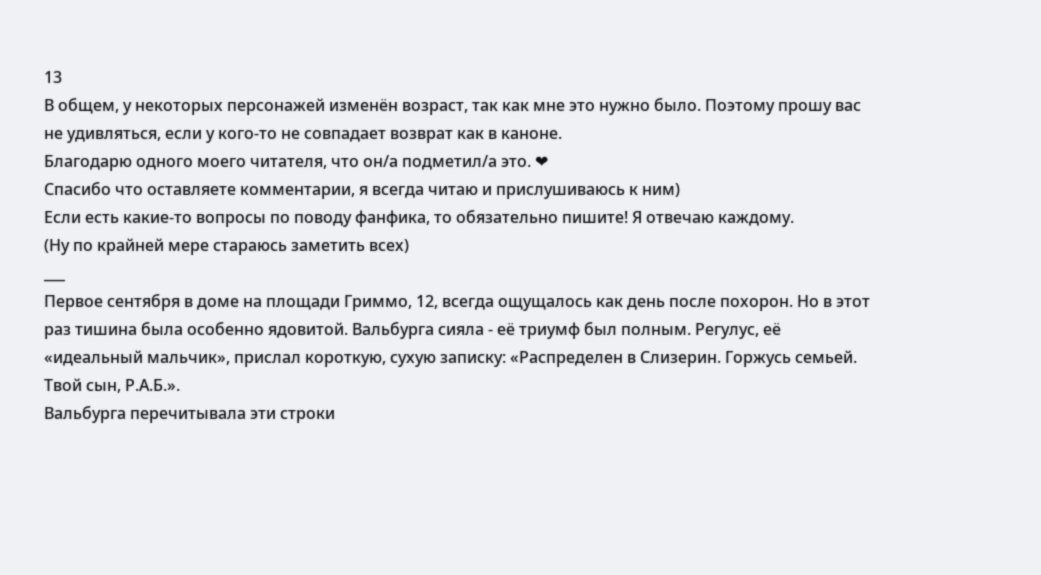13
В общем, у некоторых персонажей изменён возраст, так как мне это нужно было. Поэтому прошу вас не удивляться, если у кого-то не совпадает возврат как в каноне.
Благодарю одного моего читателя, что он/а подметил/а это. ❤
Спасибо что оставляете комментарии, я всегда читаю и прислушиваюсь к ним)
Если есть какие-то вопросы по поводу фанфика, то обязательно пишите! Я отвечаю каждому.
(Ну по крайней мере стараюсь заметить всех)
___
Первое сентября в доме на площади Гриммо, 12, всегда ощущалось как день после похорон. Но в этот раз тишина была особенно ядовитой. Вальбурга сияла - её триумф был полным. Регулус, её «идеальный мальчик», прислал короткую, сухую записку: «Распределен в Слизерин. Горжусь семьей. Твой сын, Р.А.Б.».
Вальбурга перечитывала эти строки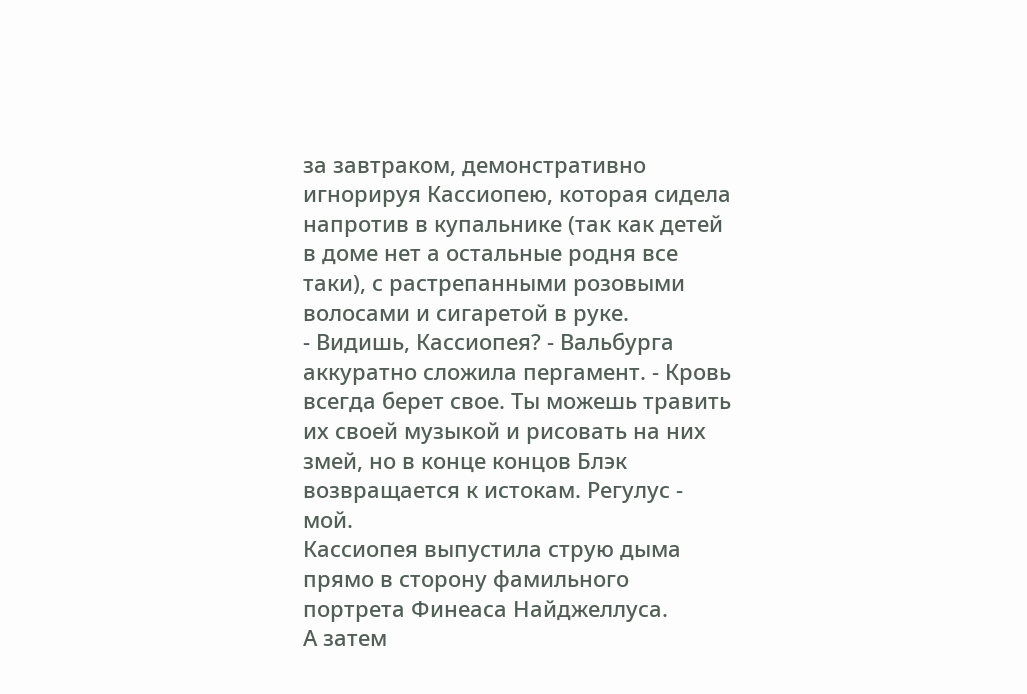за завтраком, демонстративно игнорируя Кассиопею, которая сидела напротив в купальнике (так как детей в доме нет а остальные родня все таки), с растрепанными розовыми волосами и сигаретой в руке.
- Видишь, Кассиопея? - Вальбурга аккуратно сложила пергамент. - Кровь всегда берет свое. Ты можешь травить их своей музыкой и рисовать на них змей, но в конце концов Блэк возвращается к истокам. Регулус - мой.
Кассиопея выпустила струю дыма прямо в сторону фамильного портрета Финеаса Найджеллуса.
А затем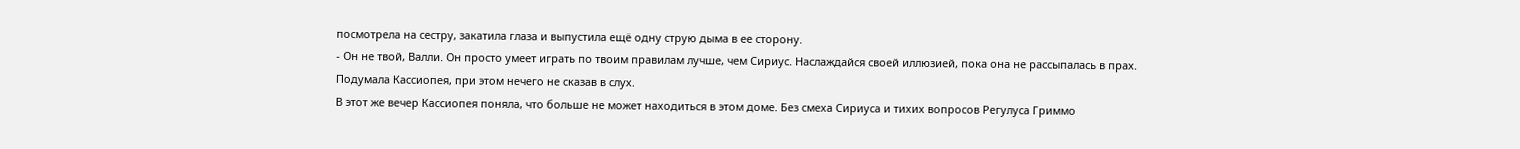посмотрела на сестру, закатила глаза и выпустила ещё одну струю дыма в ее сторону.
- Он не твой, Валли. Он просто умеет играть по твоим правилам лучше, чем Сириус. Наслаждайся своей иллюзией, пока она не рассыпалась в прах.
Подумала Кассиопея, при этом нечего не сказав в слух.
В этот же вечер Кассиопея поняла, что больше не может находиться в этом доме. Без смеха Сириуса и тихих вопросов Регулуса Гриммо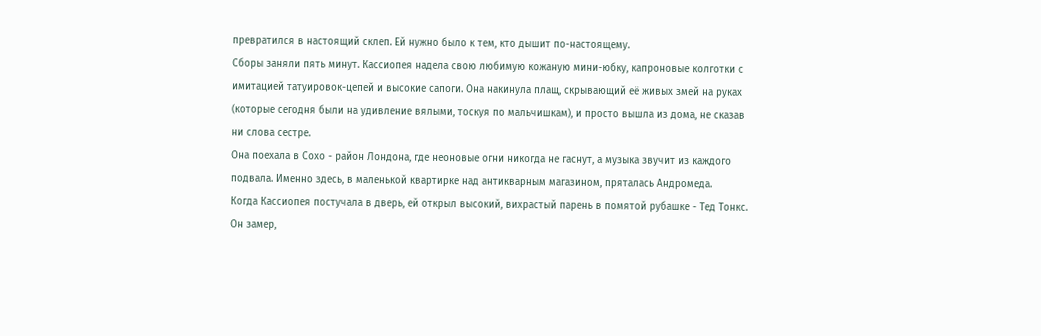превратился в настоящий склеп. Ей нужно было к тем, кто дышит по-настоящему.
Сборы заняли пять минут. Кассиопея надела свою любимую кожаную мини-юбку, капроновые колготки с имитацией татуировок-цепей и высокие сапоги. Она накинула плащ, скрывающий её живых змей на руках (которые сегодня были на удивление вялыми, тоскуя по мальчишкам), и просто вышла из дома, не сказав ни слова сестре.
Она поехала в Сохо - район Лондона, где неоновые огни никогда не гаснут, а музыка звучит из каждого подвала. Именно здесь, в маленькой квартирке над антикварным магазином, пряталась Андромеда.
Когда Кассиопея постучала в дверь, ей открыл высокий, вихрастый парень в помятой рубашке - Тед Тонкс. Он замер,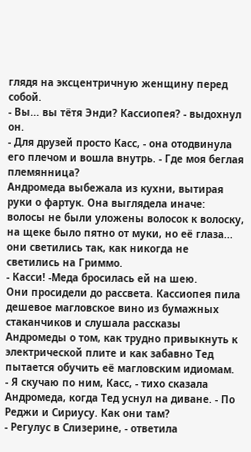глядя на эксцентричную женщину перед собой.
- Вы... вы тётя Энди? Кассиопея? - выдохнул он.
- Для друзей просто Касс, - она отодвинула его плечом и вошла внутрь. - Где моя беглая племянница?
Андромеда выбежала из кухни, вытирая руки о фартук. Она выглядела иначе: волосы не были уложены волосок к волоску, на щеке было пятно от муки, но её глаза... они светились так, как никогда не светились на Гриммо.
- Касси! -Меда бросилась ей на шею.
Они просидели до рассвета. Кассиопея пила дешевое магловское вино из бумажных стаканчиков и слушала рассказы Андромеды о том, как трудно привыкнуть к электрической плите и как забавно Тед пытается обучить её магловским идиомам.
- Я скучаю по ним, Касс, - тихо сказала Андромеда, когда Тед уснул на диване. - По Реджи и Сириусу. Как они там?
- Регулус в Слизерине, - ответила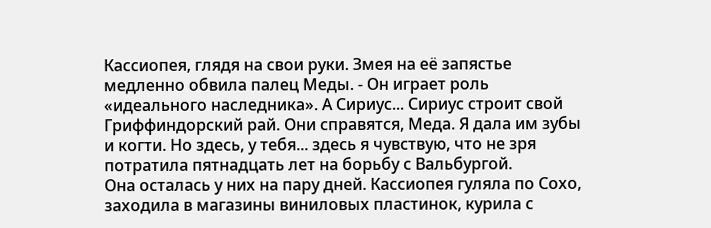Кассиопея, глядя на свои руки. Змея на её запястье медленно обвила палец Меды. - Он играет роль «идеального наследника». А Сириус... Сириус строит свой Гриффиндорский рай. Они справятся, Меда. Я дала им зубы и когти. Но здесь, у тебя... здесь я чувствую, что не зря потратила пятнадцать лет на борьбу с Вальбургой.
Она осталась у них на пару дней. Кассиопея гуляла по Сохо, заходила в магазины виниловых пластинок, курила с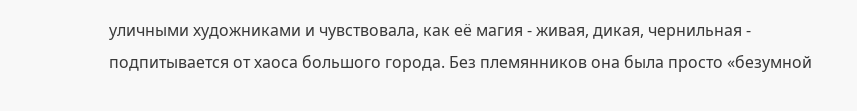уличными художниками и чувствовала, как её магия - живая, дикая, чернильная - подпитывается от хаоса большого города. Без племянников она была просто «безумной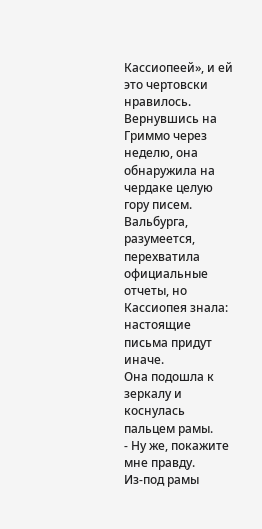Кассиопеей», и ей это чертовски нравилось.
Вернувшись на Гриммо через неделю, она обнаружила на чердаке целую гору писем. Вальбурга, разумеется, перехватила официальные отчеты, но Кассиопея знала: настоящие письма придут иначе.
Она подошла к зеркалу и коснулась пальцем рамы.
- Ну же, покажите мне правду.
Из-под рамы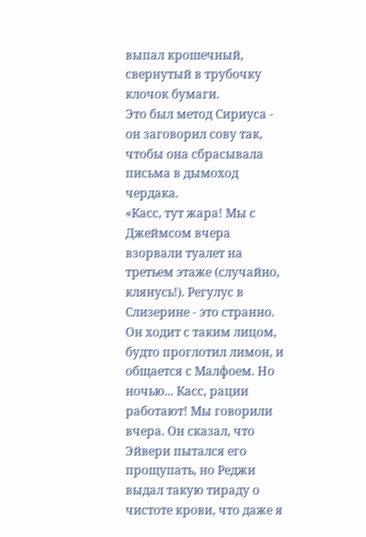выпал крошечный, свернутый в трубочку клочок бумаги.
Это был метод Сириуса - он заговорил сову так, чтобы она сбрасывала письма в дымоход чердака.
«Касс, тут жара! Мы с Джеймсом вчера взорвали туалет на третьем этаже (случайно, клянусь!). Регулус в Слизерине - это странно. Он ходит с таким лицом, будто проглотил лимон, и общается с Малфоем. Но ночью... Касс, рации работают! Мы говорили вчера. Он сказал, что Эйвери пытался его прощупать, но Реджи выдал такую тираду о чистоте крови, что даже я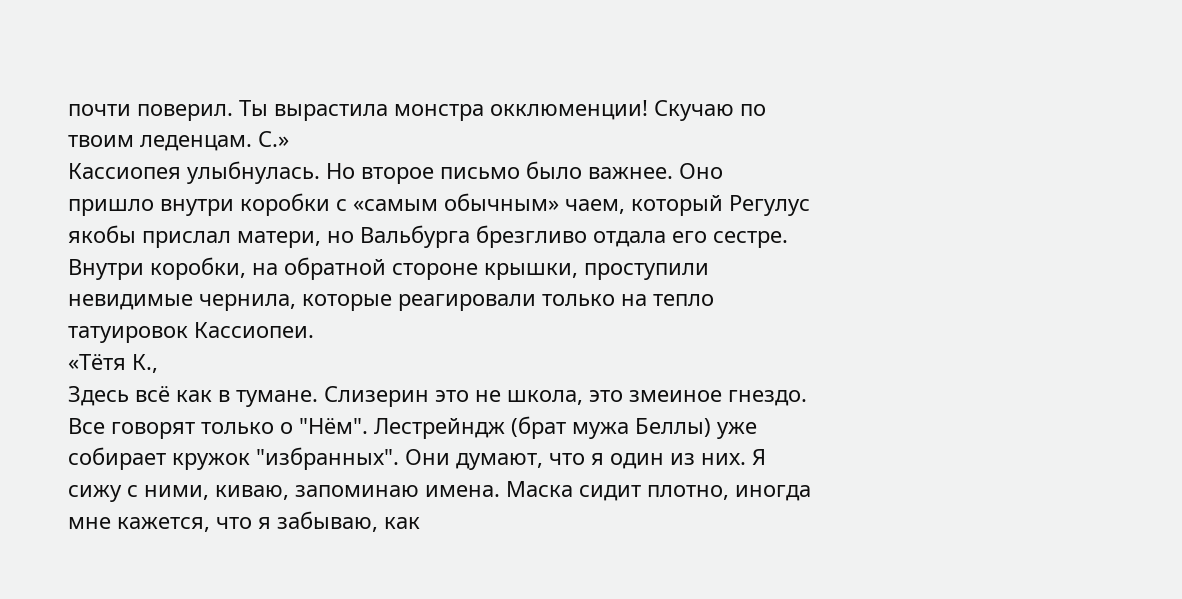почти поверил. Ты вырастила монстра окклюменции! Скучаю по твоим леденцам. С.»
Кассиопея улыбнулась. Но второе письмо было важнее. Оно пришло внутри коробки с «самым обычным» чаем, который Регулус якобы прислал матери, но Вальбурга брезгливо отдала его сестре.
Внутри коробки, на обратной стороне крышки, проступили невидимые чернила, которые реагировали только на тепло татуировок Кассиопеи.
«Тётя К.,
Здесь всё как в тумане. Слизерин это не школа, это змеиное гнездо. Все говорят только о "Нём". Лестрейндж (брат мужа Беллы) уже собирает кружок "избранных". Они думают, что я один из них. Я сижу с ними, киваю, запоминаю имена. Маска сидит плотно, иногда мне кажется, что я забываю, как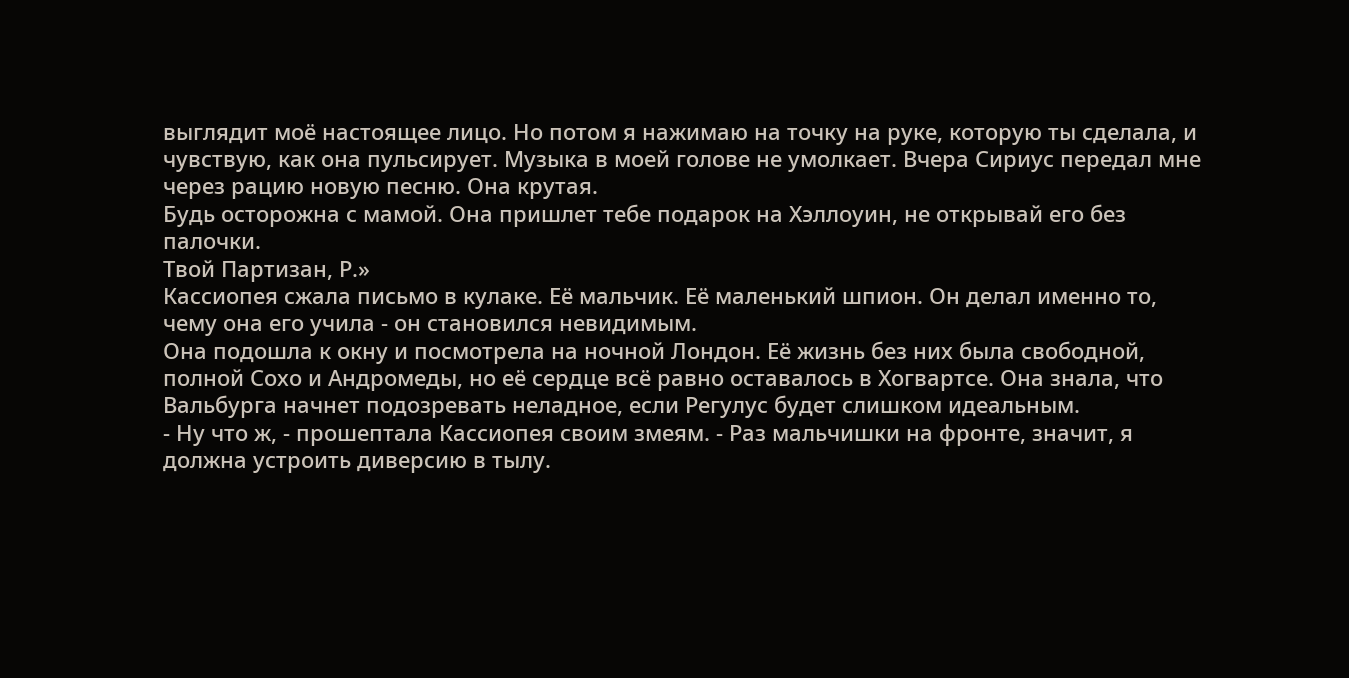выглядит моё настоящее лицо. Но потом я нажимаю на точку на руке, которую ты сделала, и чувствую, как она пульсирует. Музыка в моей голове не умолкает. Вчера Сириус передал мне через рацию новую песню. Она крутая.
Будь осторожна с мамой. Она пришлет тебе подарок на Хэллоуин, не открывай его без палочки.
Твой Партизан, Р.»
Кассиопея сжала письмо в кулаке. Её мальчик. Её маленький шпион. Он делал именно то, чему она его учила - он становился невидимым.
Она подошла к окну и посмотрела на ночной Лондон. Её жизнь без них была свободной, полной Сохо и Андромеды, но её сердце всё равно оставалось в Хогвартсе. Она знала, что Вальбурга начнет подозревать неладное, если Регулус будет слишком идеальным.
- Ну что ж, - прошептала Кассиопея своим змеям. - Раз мальчишки на фронте, значит, я должна устроить диверсию в тылу.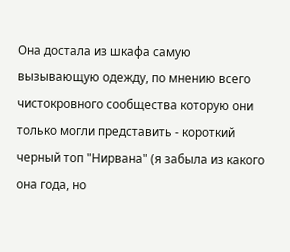Она достала из шкафа самую вызывающую одежду, по мнению всего чистокровного сообщества которую они только могли представить - короткий черный топ "Нирвана" (я забыла из какого она года, но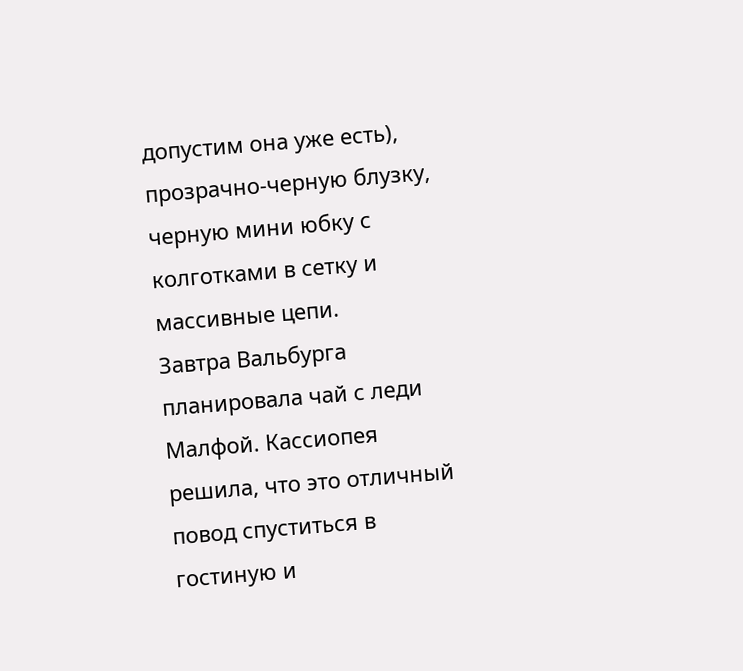допустим она уже есть), прозрачно-черную блузку, черную мини юбку с колготками в сетку и массивные цепи.
Завтра Вальбурга планировала чай с леди Малфой. Кассиопея решила, что это отличный повод спуститься в гостиную и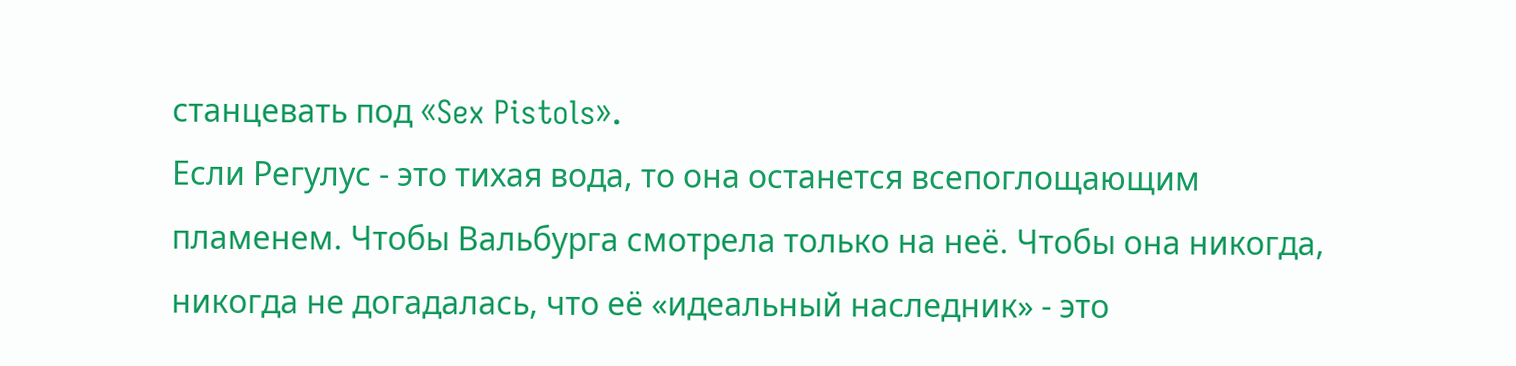станцевать под «Sex Pistols».
Если Регулус - это тихая вода, то она останется всепоглощающим пламенем. Чтобы Вальбурга смотрела только на неё. Чтобы она никогда, никогда не догадалась, что её «идеальный наследник» - это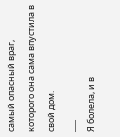самый опасный враг, которого она сама впустила в свой дом.
___
Я болела, и в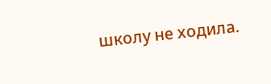школу не ходила.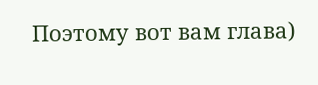Поэтому вот вам глава)